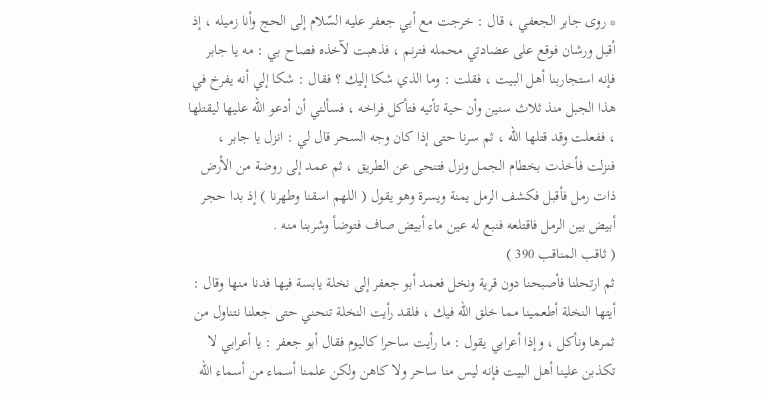* روى جابر الجعفي ، قال : خرجت مع أبي جعفر عليه السّلام إلى الحج وأنا زميله ، إذ أقبل ورشان فوقع على عضادتي محمله فترنم ، فذهبت لآخذه فصاح بي : مه يا جابر فإنه استجاربنا أهل البيت ، فقلت : وما الذي شكا إليك ؟ فقال : شكا إلي أنه يفرخ في هذا الجبل منذ ثلاث سنين وأن حية تأتيه فتأكل فراخه ، فسألني أن أدعو اللّه عليها ليقتلها ، ففعلت وقد قتلها اللّه ، ثم سرنا حتى إذا كان وجه السحر قال لي : انزل يا جابر ، فنزلت فأخذت بخطام الجمل ونزل فتنحى عن الطريق ، ثم عمد إلى روضة من الأرض ذات رمل فأقبل فكشف الرمل يمنة ويسرة وهو يقول ( اللهم اسقنا وطهرنا ) إذ بدا حجر أبيض بين الرمل فاقتلعه فنبع له عين ماء أبيض صاف فتوضأ وشربنا منه .
( ثاقب المناقب 390 )
ثم ارتحلنا فأصبحنا دون قرية ونخل فعمد أبو جعفر إلى نخلة يابسة فيها فدنا منها وقال : أيتها النخلة أطعمينا مما خلق اللّه فيك ، فلقد رأيت النخلة تنحني حتى جعلنا نتناول من ثمرها ونأكل ، وإذا أعرابي يقول : ما رأيت ساحرا كاليوم فقال أبو جعفر : يا أعرابي لا تكذبن علينا أهل البيت فإنه ليس منا ساحر ولا كاهن ولكن علمنا أسماء من أسماء اللّه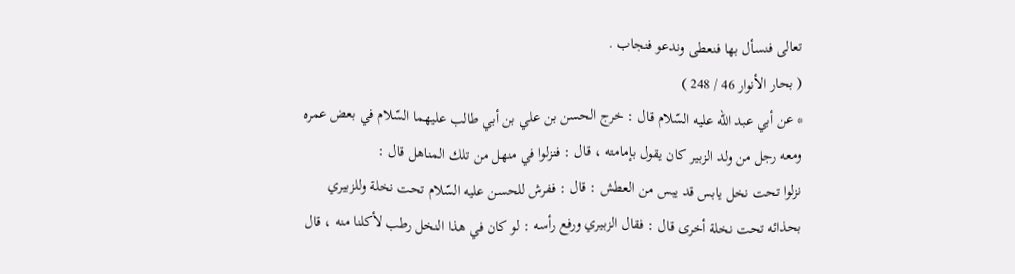تعالى فنسأل بها فنعطى وندعو فنجاب .
( بحار الأنوار 46 / 248 )
* عن أبي عبد اللّه عليه السّلام قال : خرج الحسن بن علي بن أبي طالب عليهما السّلام في بعض عمره ومعه رجل من ولد الزبير كان يقول بإمامته ، قال : فنزلوا في منهل من تلك المناهل قال :
نزلوا تحت نخل يابس قد يبس من العطش : قال : ففرش للحسن عليه السّلام تحت نخلة وللزبيري بحذائه تحت نخلة أخرى قال : فقال الزبيري ورفع رأسه : لو كان في هذا النخل رطب لأكلنا منه ، قال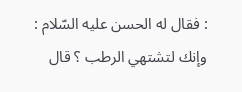: فقال له الحسن عليه السّلام : وإنك لتشتهي الرطب ؟ قال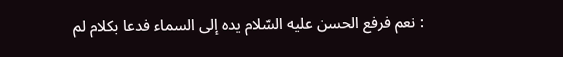: نعم فرفع الحسن عليه السّلام يده إلى السماء فدعا بكلام لم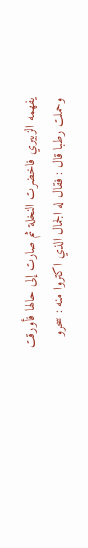يفهمه الزبيري فاخضرت النخلة ثم صارت إلى حالها فأورقت وحملت رطبا قال : فقال له الجمال الذي اكتروا منه : سحرو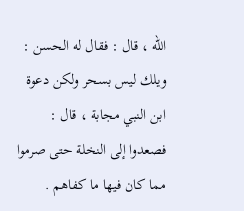اللّه ، قال : فقال له الحسن : ويلك ليس بسحر ولكن دعوة ابن النبي مجابة ، قال : فصعدوا إلى النخلة حتى صرموا مما كان فيها ما كفاهم .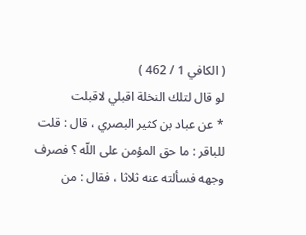( الكافي 1 / 462 )
لو قال لتلك النخلة اقبلي لاقبلت
* عن عباد بن كثير البصري ، قال : قلت للباقر : ما حق المؤمن على اللّه ؟ فصرف وجهه فسألته عنه ثلاثا ، فقال : من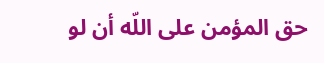حق المؤمن على اللّه أن لو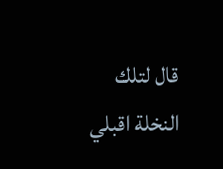قال لتلك النخلة اقبلي